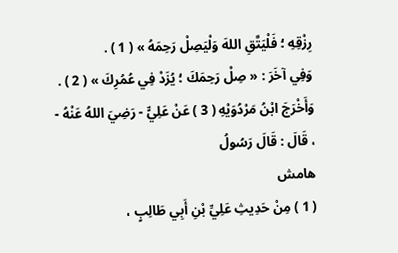رِزْقِهِ ؛ فَلْيَتَّقِ اللهَ وَلْيَصِلْ رَحِمَهُ » ( 1 ) .
وَفِي آخَرَ : « صِلْ رَحِمَكَ ؛ يُزَدْ فِي عُمُرِكَ » ( 2 ) .
وَأَخْرَجَ ابْنُ مَرْدُوَيْهِ ( 3 ) عَنْ عَلِيٍّ - رَضِيَ اللهُ عَنْهُ - ، قَالَ : قَالَ رَسُولُ
هامش
( 1 ) مِنْ حَدِيثِ عَلِيِّ بْنِ أَبِي طَالِبٍ ،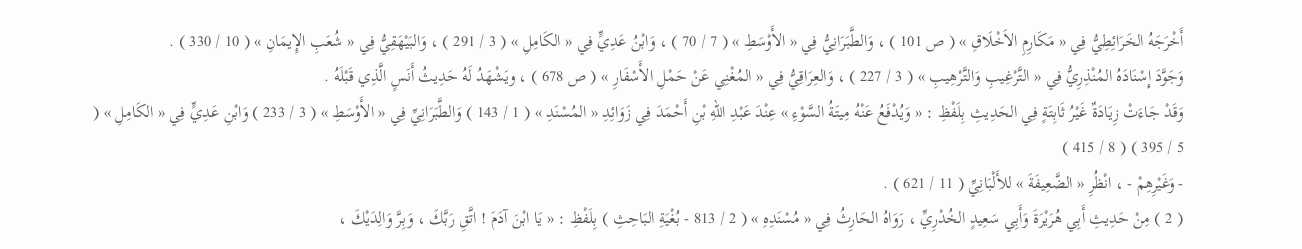أَخْرَجَهُ الخَرَائِطِيُّ فِي « مَكَارِمِ الاَخْلَاقِ » ( ص 101 ) ، وَالطَّبَرَانِيُّ فِي « الأَوْسَطِ » ( 7 / 70 ) ، وَابْنُ عَدِيٍّ فِي « الكَامِلِ » ( 3 / 291 ) ، وَالبَيْهَقِيُّ فِي « شُعَبِ الإِيمَانِ » ( 10 / 330 ) .
وَجَوَّدَ إِسْنَادَهُ المُنْذِرِيُّ فِي « التَّرْغِيبِ وَالتَّرْهِيبِ » ( 3 / 227 ) ، وَالعِرَاقِيُّ فِي « المُغْنِي عَنْ حَمْلِ الأَسْفَارِ » ( ص 678 ) ، ويَشْهَدُ لَهُ حَدِيثُ أَنَسٍ الَّذِي قَبْلَهُ .
وَقَدْ جَاءَتْ زِيَادَةٌ غَيْرُ ثَابِتَةٍ فِي الحَدِيثِ بِلَفْظِ : « وَيُدْفَعُ عَنْهُ مِيتَةُ السَّوْءِ » عِنْدَ عَبْدِ اللهِ بْنِ أَحْمَدَ فِي زَوَائِدِ « المُسْنَدِ » ( 1 / 143 ) وَالطَّبَرَانِيِّ فِي « الأَوْسَطِ » ( 3 / 233 ) وَابْنِ عَدِيٍّ فِي « الكَامِلِ » ( 5 / 395 ) ( 8 / 415 )
- وَغَيْرِهِمْ - ، انْظُرِ « الضَّعِيفَةَ » للأَلْبَانِيِّ ( 11 / 621 ) .
( 2 ) مِنْ حَدِيثِ أَبِي هُرَيْرَةَ وَأَبِي سَعِيدٍ الخُدْرِيِّ ، رَوَاهُ الحَارِثُ فِي « مُسْنَدِهِ » ( 2 / 813 - بُغْيَةِ البَاحِثِ ) بِلَفْظِ : « يَا ابْنَ آدَمَ ! اتَّقِ رَبَّكَ ، وَبِرَّ وَالِدَيْكَ ،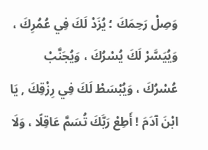وَصِلْ رَحِمَكَ ؛ يُزَدْ لَكَ فِي عُمُرِكَ ، وَيُيَسَّرْ لَكَ يُسْرُكَ ، وَيُجَنَّبْ عُسْرُكَ ، وَيُبْسَطْ لَكَ فِي رِزْقِكَ , يَا ابْنَ آدَمَ ! أَطِعْ رَبَّكَ تُسَمَّ عَاقِلًا ، وَلَا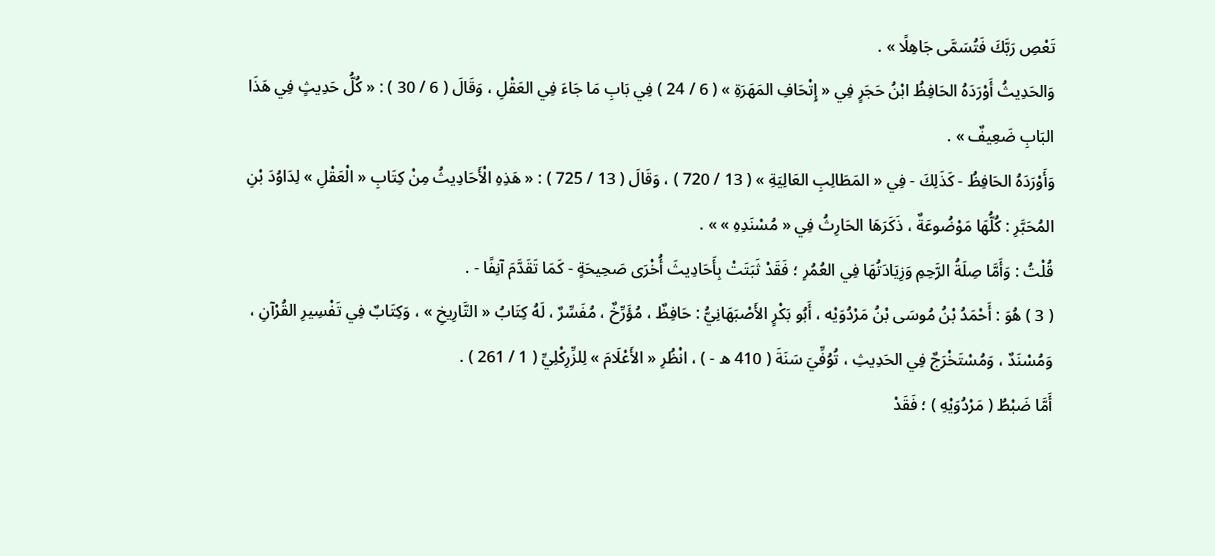تَعْصِ رَبَّكَ فَتُسَمَّى جَاهِلًا » .
وَالحَدِيثُ أَوْرَدَهُ الحَافِظُ ابْنُ حَجَرٍ فِي « إِتْحَافِ المَهَرَةِ » ( 6 / 24 ) فِي بَابِ مَا جَاءَ فِي العَقْلِ ، وَقَالَ ( 6 / 30 ) : « كُلُّ حَدِيثٍ فِي هَذَا البَابِ ضَعِيفٌ » .
وَأَوْرَدَهُ الحَافِظُ - كَذَلِكَ - فِي « المَطَالِبِ العَالِيَةِ » ( 13 / 720 ) ، وَقَالَ ( 13 / 725 ) : « هَذِهِ الْأَحَادِيثُ مِنْ كِتَابِ « الْعَقْلِ » لِدَاوُدَ بْنِ المُحَبَّرِ : كُلُّهَا مَوْضُوعَةٌ ، ذَكَرَهَا الحَارِثُ فِي « مُسْنَدِهِ » » .
قُلْتُ : وَأَمَّا صِلَةُ الرَّحِمِ وَزِيَادَتُهَا فِي العُمُرِ ؛ فَقَدْ ثَبَتَتْ بِأَحَادِيثَ أُخْرَى صَحِيحَةٍ - كَمَا تَقَدَّمَ آنِفًا - .
( 3 ) هُوَ : أَحْمَدُ بْنُ مُوسَى بْنُ مَرْدُوَيْه ، أَبُو بَكْرٍ الأَصْبَهَانِيُّ : حَافِظٌ ، مُؤَرِّخٌ ، مُفَسِّرٌ ، لَهُ كِتَابُ « التَّارِيخِ » ، وَكِتَابٌ فِي تَفْسِيرِ القُرْآنِ ، وَمُسْنَدٌ ، وَمُسْتَخْرَجٌ فِي الحَدِيثِ ، تُوُفِّيَ سَنَةَ ( 410 ه - ) ، انْظُرِ « الأَعْلَامَ » لِلزِّرِكْلِيِّ ( 1 / 261 ) .
أَمَّا ضَبْطُ ( مَرْدُوَيْهِ ) ؛ فَقَدْ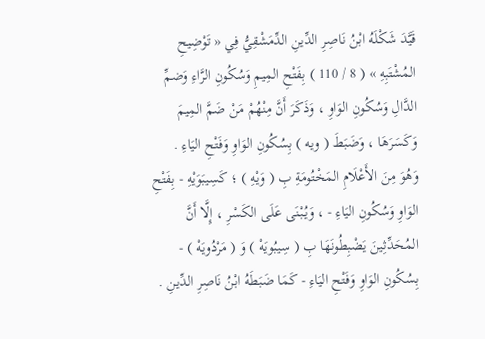قَيَّدَ شَكْلَهُ ابْنُ نَاصِرِ الدِّينِ الدِّمَشْقِيُّ فِي « تَوْضِيحِ المُشْتَبِهِ » ( 8 / 110 ) بِفَتْحِ المِيمِ وَسُكُونِ الرَّاءِ وَضمِّ الدَّالِ وَسُكُونِ الوَاوِ ، وَذَكَرَ أَنَّ مِنْهُمْ مَنْ ضَمَّ المِيمَ وَكَسَرَهَا ، وَضَبَطَ ( ويه ) بِسُكُونِ الوَاوِ وَفَتْحِ اليَاءِ .
وَهُوَ مِنَ الأَعْلَامِ المَخْتُومَةِ بِ ( وَيْهِ ) ؛ كَسِيبَوَيْهِ - بِفَتْحِ الوَاوِ وَسُكُونِ اليَاءِ - ، وَيُبْنَى عَلَى الكَسْرِ ، إِلَّا أَنَّ المُحَدِّثِينَ يَضْبِطُونَهَا بِ ( سِيبُويَهْ ) وَ ( مَرْدُويَهْ ) - بِسُكُونِ الوَاوِ وَفَتْحِ اليَاءِ - كَمَا ضَبَطَهُ ابْنُ نَاصِرِ الدِّينِ .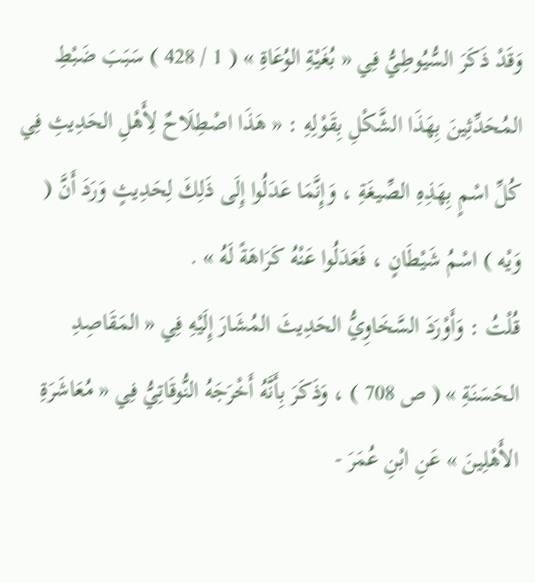وَقَدْ ذَكَرَ السُّيُوطِيُّ فِي « بُغَيْةِ الوُعَاةِ » ( 1 / 428 ) سَبَبَ ضَبْطِ المُحَدِّثِينَ بِهَذَا الشَّكْلِ بِقَوْلِهِ : « هَذَا اصْطِلَاحٌ لِأَهْلِ الحَدِيثِ فِي كُلِّ اسْمٍ بِهَذِهِ الصِّيغَةِ ، وَإِنَّمَا عَدَلُوا إِلَى ذَلِكَ لِحَدِيثٍ وَرَدَ أَنَّ ( وَيْه ) اسْمُ شَيْطَانٍ ، فَعَدَلُوا عَنْهُ كَرَاهَةً لَهُ » .
قُلْتُ : وَأَوْرَدَ السَّخَاوِيُّ الحَدِيثَ المُشَارَ إِلَيْهِ فِي « المَقَاصِدِ الحَسَنَةِ » ( ص 708 ) ، وَذَكَرَ بِأَنَّهُ أَخْرَجَهُ النُّوقَاتِيُّ فِي « مُعَاشَرَةِ الأَهْلِينَ » عَنِ ابْنِ عُمَرَ -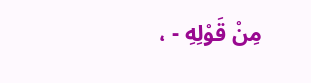مِنْ قَوْلِهِ - ،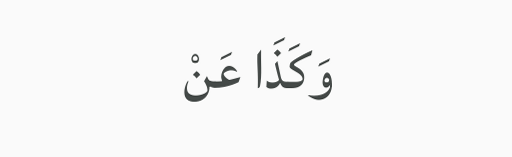وَكَذَا عَنْ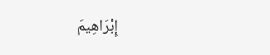إِبْرَاهِيمَ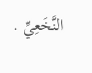النَّخَعِيِّ .